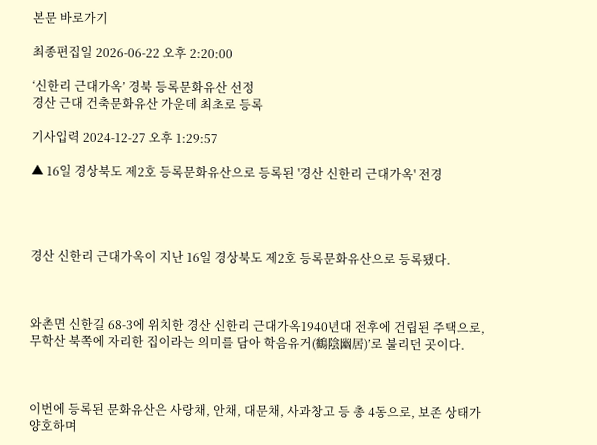본문 바로가기

최종편집일 2026-06-22 오후 2:20:00

‘신한리 근대가옥’ 경북 등록문화유산 선정
경산 근대 건축문화유산 가운데 최초로 등록

기사입력 2024-12-27 오후 1:29:57

▲ 16일 경상북도 제2호 등록문화유산으로 등록된 '경산 신한리 근대가옥' 전경




경산 신한리 근대가옥이 지난 16일 경상북도 제2호 등록문화유산으로 등록됐다.



와촌면 신한길 68-3에 위치한 경산 신한리 근대가옥1940년대 전후에 건립된 주택으로, 무학산 북쪽에 자리한 집이라는 의미를 담아 학음유거(鶴陰幽居)’로 불리던 곳이다.



이번에 등록된 문화유산은 사랑채, 안채, 대문채, 사과창고 등 총 4동으로, 보존 상태가 양호하며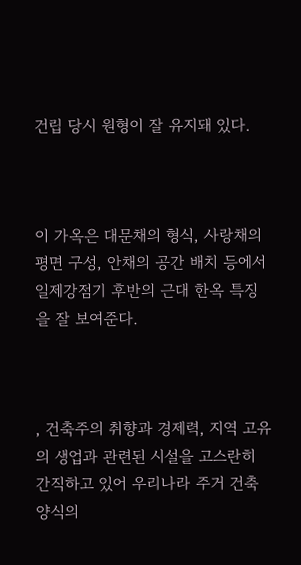건립 당시 원형이 잘 유지돼 있다.



이 가옥은 대문채의 형식, 사랑채의 평면 구성, 안채의 공간 배치 등에서 일제강점기 후반의 근대 한옥 특징을 잘 보여준다.



, 건축주의 취향과 경제력, 지역 고유의 생업과 관련된 시설을 고스란히 간직하고 있어 우리나라 주거 건축 양식의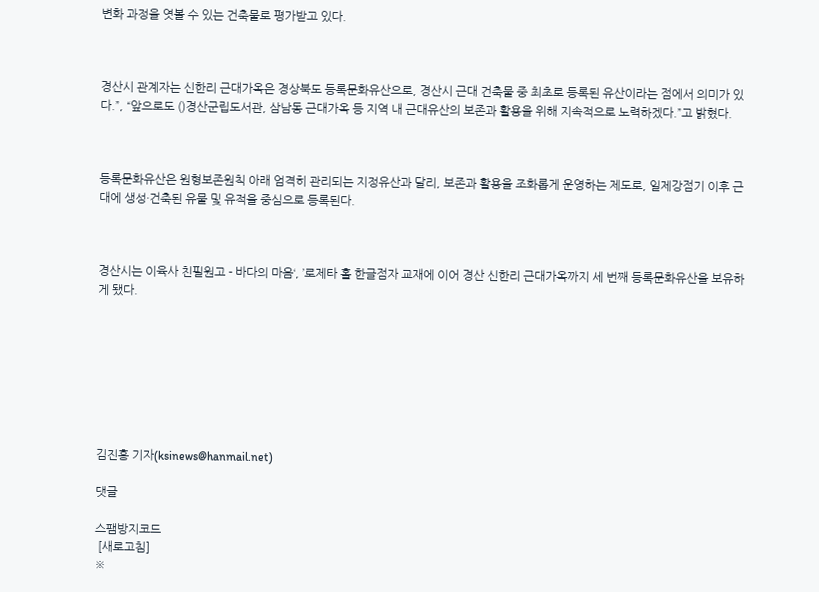변화 과정을 엿볼 수 있는 건축물로 평가받고 있다.



경산시 관계자는 신한리 근대가옥은 경상북도 등록문화유산으로, 경산시 근대 건축물 중 최초로 등록된 유산이라는 점에서 의미가 있다.”, “앞으로도 ()경산군립도서관, 삼남동 근대가옥 등 지역 내 근대유산의 보존과 활용을 위해 지속적으로 노력하겠다.”고 밝혔다.



등록문화유산은 원형보존원칙 아래 엄격히 관리되는 지정유산과 달리, 보존과 활용을 조화롭게 운영하는 제도로, 일제강점기 이후 근대에 생성·건축된 유물 및 유적을 중심으로 등록된다.



경산시는 이육사 친필원고 - 바다의 마음‘, ’로제타 홀 한글점자 교재에 이어 경산 신한리 근대가옥까지 세 번째 등록문화유산을 보유하게 됐다.








김진홍 기자(ksinews@hanmail.net)

댓글

스팸방지코드
 [새로고침]
※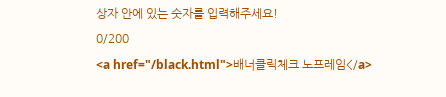상자 안에 있는 숫자를 입력해주세요!
0/200
<a href="/black.html">배너클릭체크 노프레임</a>